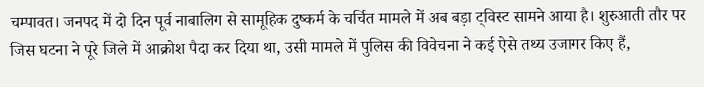चम्पावत। जनपद में दो दिन पूर्व नाबालिग से सामूहिक दुष्कर्म के चर्चित मामले में अब बड़ा ट्विस्ट सामने आया है। शुरुआती तौर पर जिस घटना ने पूरे जिले में आक्रोश पैदा कर दिया था, उसी मामले में पुलिस की विवेचना ने कई ऐसे तथ्य उजागर किए हैं,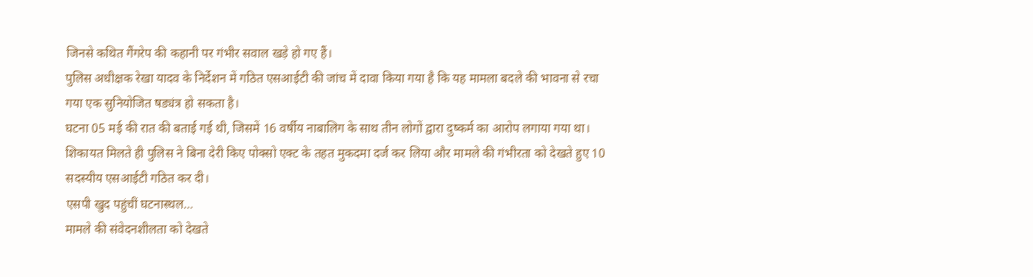जिनसे कथित गैंगरेप की कहानी पर गंभीर सवाल खड़े हो गए हैं।
पुलिस अधीक्षक रेखा यादव के निर्देशन में गठित एसआईटी की जांच में दावा किया गया है कि यह मामला बदले की भावना से रचा गया एक सुनियोजित षड्यंत्र हो सकता है।
घटना 05 मई की रात की बताई गई थी, जिसमें 16 वर्षीय नाबालिग के साथ तीन लोगों द्वारा दुष्कर्म का आरोप लगाया गया था। शिकायत मिलते ही पुलिस ने बिना देरी किए पोक्सो एक्ट के तहत मुकदमा दर्ज कर लिया और मामले की गंभीरता को देखते हुए 10 सदस्यीय एसआईटी गठित कर दी।
एसपी खुद पहुंचीं घटनास्थल…
मामले की संवेदनशीलता को देखते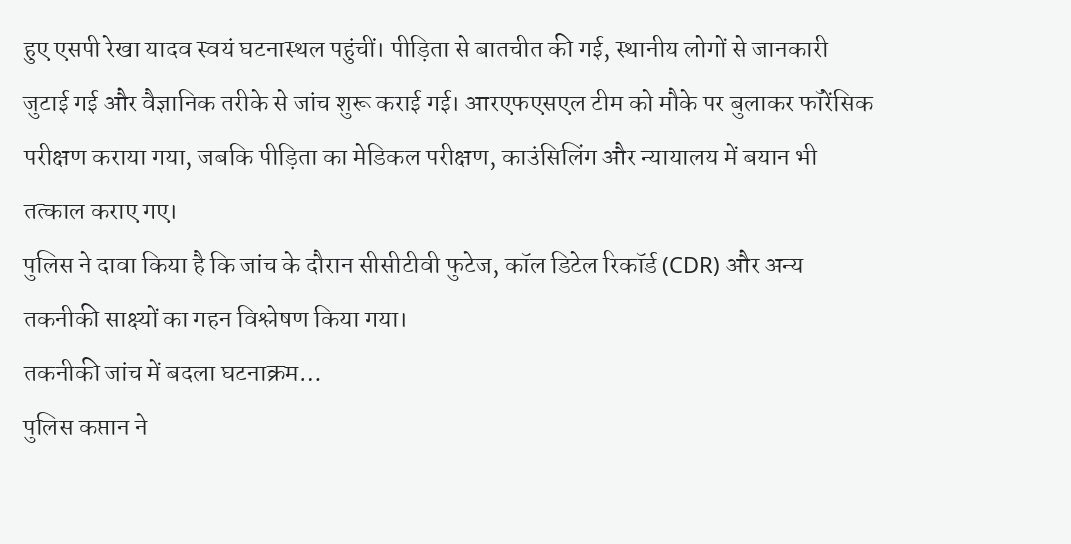हुए एसपी रेखा यादव स्वयं घटनास्थल पहुंचीं। पीड़िता से बातचीत की गई, स्थानीय लोगों से जानकारी जुटाई गई और वैज्ञानिक तरीके से जांच शुरू कराई गई। आरएफएसएल टीम को मौके पर बुलाकर फॉरेंसिक परीक्षण कराया गया, जबकि पीड़िता का मेडिकल परीक्षण, काउंसिलिंग और न्यायालय में बयान भी तत्काल कराए गए।
पुलिस ने दावा किया है कि जांच के दौरान सीसीटीवी फुटेज, कॉल डिटेल रिकॉर्ड (CDR) और अन्य तकनीकी साक्ष्यों का गहन विश्लेषण किया गया।
तकनीकी जांच में बदला घटनाक्रम…
पुलिस कप्तान ने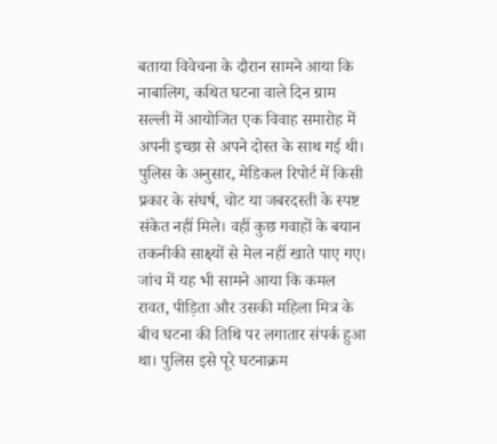बताया विवेचना के दौरान सामने आया कि नाबालिग, कथित घटना वाले दिन ग्राम सल्ली में आयोजित एक विवाह समारोह में अपनी इच्छा से अपने दोस्त के साथ गई थी।
पुलिस के अनुसार, मेडिकल रिपोर्ट में किसी प्रकार के संघर्ष, चोट या जबरदस्ती के स्पष्ट संकेत नहीं मिले। वहीं कुछ गवाहों के बयान तकनीकी साक्ष्यों से मेल नहीं खाते पाए गए। जांच में यह भी सामने आया कि कमल रावत, पीड़िता और उसकी महिला मित्र के बीच घटना की तिथि पर लगातार संपर्क हुआ था। पुलिस इसे पूरे घटनाक्रम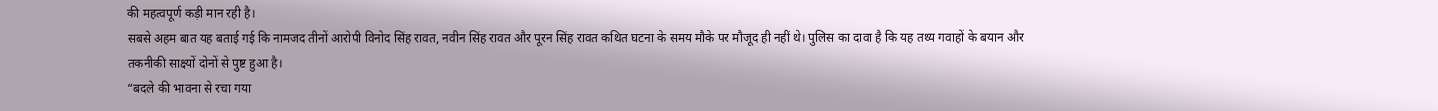की महत्वपूर्ण कड़ी मान रही है।
सबसे अहम बात यह बताई गई कि नामजद तीनों आरोपी विनोद सिंह रावत, नवीन सिंह रावत और पूरन सिंह रावत कथित घटना के समय मौके पर मौजूद ही नहीं थे। पुलिस का दावा है कि यह तथ्य गवाहों के बयान और तकनीकी साक्ष्यों दोनों से पुष्ट हुआ है।
“बदले की भावना से रचा गया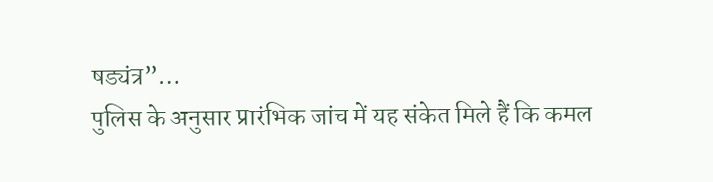षड्यंत्र”…
पुलिस के अनुसार प्रारंभिक जांच में यह संकेत मिले हैं कि कमल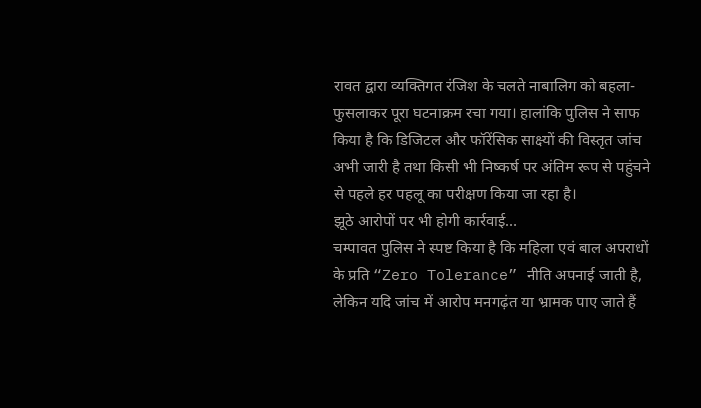रावत द्वारा व्यक्तिगत रंजिश के चलते नाबालिग को बहला-फुसलाकर पूरा घटनाक्रम रचा गया। हालांकि पुलिस ने साफ किया है कि डिजिटल और फॉरेंसिक साक्ष्यों की विस्तृत जांच अभी जारी है तथा किसी भी निष्कर्ष पर अंतिम रूप से पहुंचने से पहले हर पहलू का परीक्षण किया जा रहा है।
झूठे आरोपों पर भी होगी कार्रवाई…
चम्पावत पुलिस ने स्पष्ट किया है कि महिला एवं बाल अपराधों के प्रति “Zero Tolerance” नीति अपनाई जाती है, लेकिन यदि जांच में आरोप मनगढ़ंत या भ्रामक पाए जाते हैं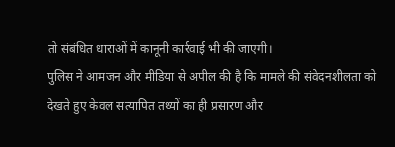तो संबंधित धाराओं में कानूनी कार्रवाई भी की जाएगी।
पुलिस ने आमजन और मीडिया से अपील की है कि मामले की संवेदनशीलता को देखते हुए केवल सत्यापित तथ्यों का ही प्रसारण और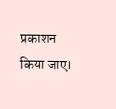प्रकाशन किया जाए।